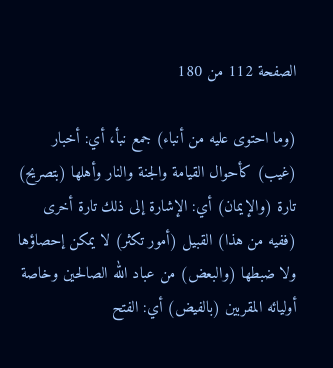الصفحة 112 من 180

(وما احتوى عليه من أنباء) جمع نبأ، أي: أخبار (غيب) كأحوال القيامة والجنة والنار وأهلها (بتصريح) تارة (والإيمان) أي: الإشارة إلى ذلك تارة أخرى (ففيه من هذا) القبيل (أمور تكثر) لا يمكن إحصاؤها ولا ضبطها (والبعض) من عباد الله الصالحين وخاصة أوليائه المقربين (بالفيض) أي: الفتح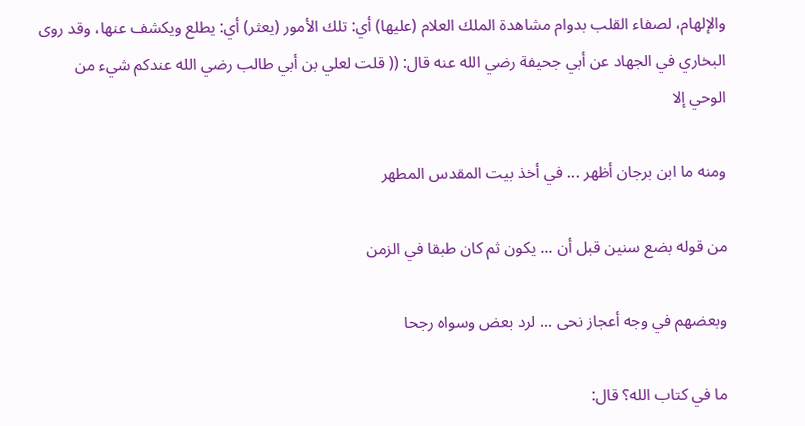والإلهام، لصفاء القلب بدوام مشاهدة الملك العلام (عليها) أي: تلك الأمور (يعثر) أي: يطلع ويكشف عنها، وقد روى البخاري في الجهاد عن أبي جحيفة رضي الله عنه قال: (( قلت لعلي بن أبي طالب رضي الله عندكم شيء من الوحي إلا

ومنه ما ابن برجان أظهر ... في أخذ بيت المقدس المطهر

من قوله بضع سنين قبل أن ... يكون ثم كان طبقا في الزمن

وبعضهم في وجه أعجاز نحى ... لرد بعض وسواه رجحا

ما في كتاب الله؟ قال: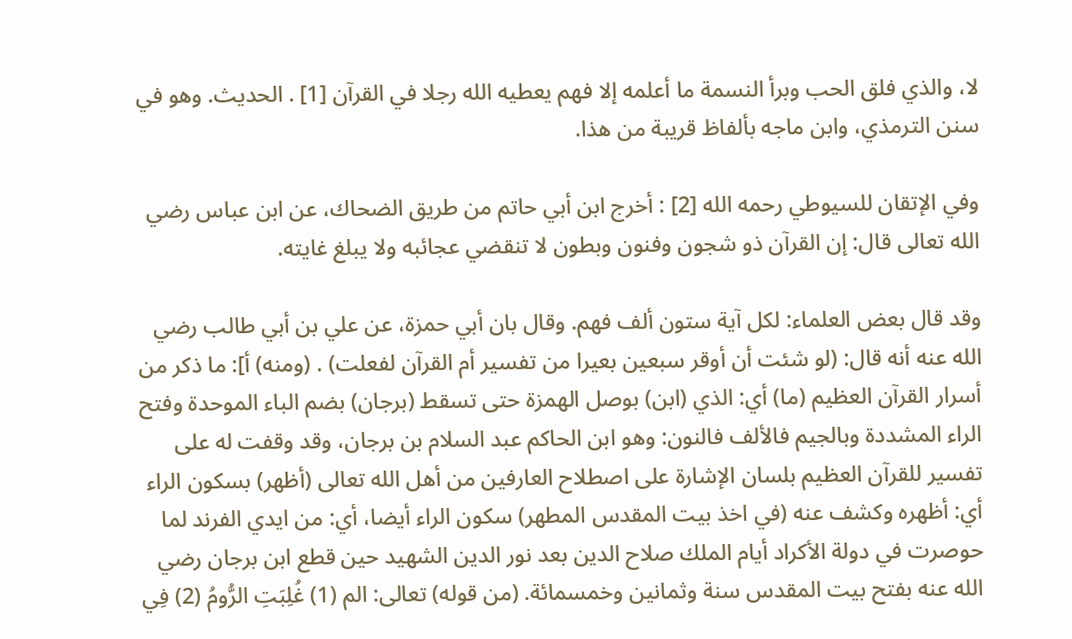لا، والذي فلق الحب وبرأ النسمة ما أعلمه إلا فهم يعطيه الله رجلا في القرآن [1] . الحديث. وهو في سنن الترمذي، وابن ماجه بألفاظ قريبة من هذا.

وفي الإتقان للسيوطي رحمه الله [2] : أخرج ابن أبي حاتم من طريق الضحاك، عن ابن عباس رضي الله تعالى قال: إن القرآن ذو شجون وفنون وبطون لا تنقضي عجائبه ولا يبلغ غايته.

وقد قال بعض العلماء: لكل آية ستون ألف فهم. وقال بان أبي حمزة، عن علي بن أبي طالب رضي الله عنه أنه قال: (لو شئت أن أوقر سبعين بعيرا من تفسير أم القرآن لفعلت) . (ومنه) أ]: ما ذكر من أسرار القرآن العظيم (ما) أي: الذي (ابن) بوصل الهمزة حتى تسقط (برجان) بضم الباء الموحدة وفتح الراء المشددة وبالجيم فالألف فالنون: وهو ابن الحاكم عبد السلام بن برجان، وقد وقفت له على تفسير للقرآن العظيم بلسان الإشارة على اصطلاح العارفين من أهل الله تعالى (أظهر) بسكون الراء أي: أظهره وكشف عنه (في اخذ بيت المقدس المطهر) سكون الراء أيضا، أي: من ايدي الفرند لما حوصرت في دولة الأكراد أيام الملك صلاح الدين بعد نور الدين الشهيد حين قطع ابن برجان رضي الله عنه بفتح بيت المقدس سنة وثمانين وخمسمائة. (من قوله) تعالى: الم (1) غُلِبَتِ الرُّومُ (2) فِي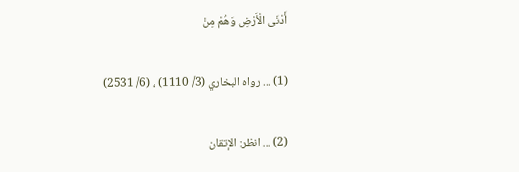أَدْنَى الْأَرْضِ وَهُمْ مِنْ

(1) ... رواه البخاري (3/ 1110) ، (6/ 2531)

(2) ... انظر: الإتقان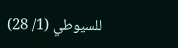للسيوطي (1/ 28)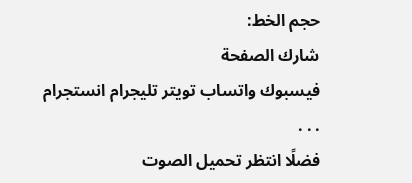حجم الخط:
شارك الصفحة
فيسبوك واتساب تويتر تليجرام انستجرام
. . .
فضلًا انتظر تحميل الصوت